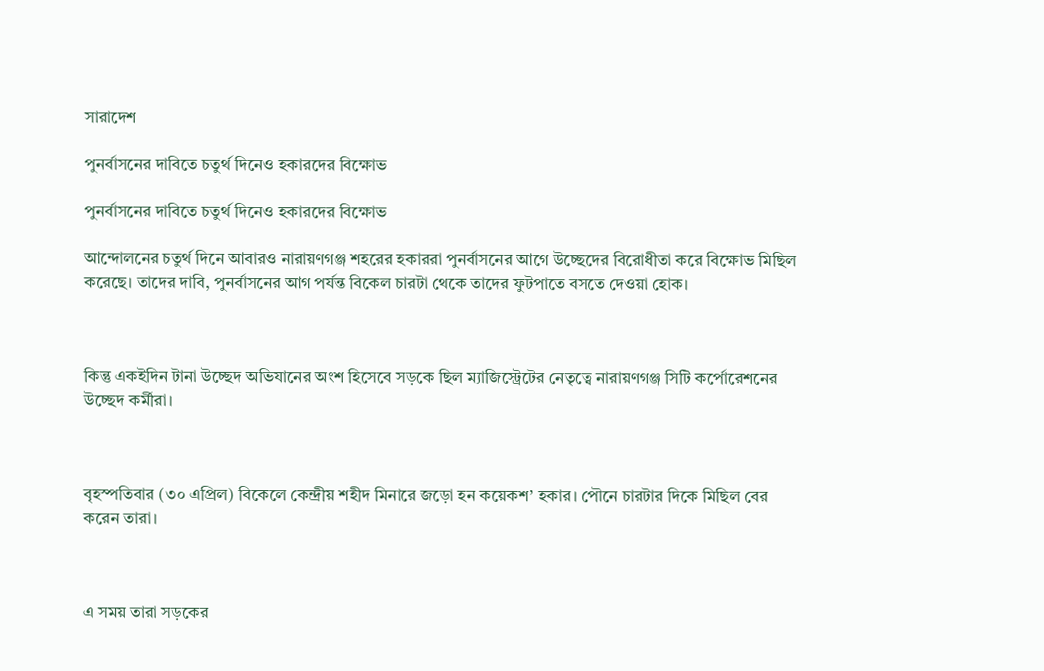সারাদেশ

পুনর্বাসনের দাবিতে চতুর্থ দিনেও হকারদের বিক্ষোভ

পুনর্বাসনের দাবিতে চতুর্থ দিনেও হকারদের বিক্ষোভ

আন্দোলনের চতুর্থ দিনে আবারও নারায়ণগঞ্জ শহরের হকাররা পুনর্বাসনের আগে উচ্ছেদের বিরোধীতা করে বিক্ষোভ মিছিল করেছে। তাদের দাবি, পুনর্বাসনের আগ পর্যন্ত বিকেল চারটা থেকে তাদের ফুটপাতে বসতে দেওয়া হোক।



কিন্তু একইদিন টানা উচ্ছেদ অভিযানের অংশ হিসেবে সড়কে ছিল ম্যাজিস্ট্রেটের নেতৃত্বে নারায়ণগঞ্জ সিটি কর্পোরেশনের উচ্ছেদ কর্মীরা।



বৃহস্পতিবার (৩০ এপ্রিল) বিকেলে কেন্দ্রীয় শহীদ মিনারে জড়ো হন কয়েকশ’ হকার। পৌনে চারটার দিকে মিছিল বের করেন তারা।



এ সময় তারা সড়কের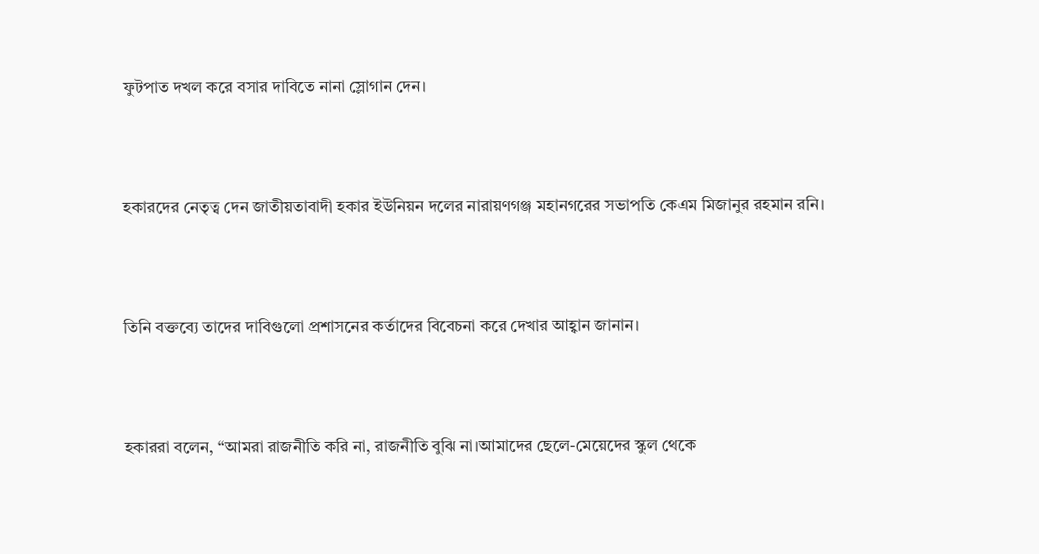ফুটপাত দখল করে বসার দাবিতে নানা স্লোগান দেন।



হকারদের নেতৃত্ব দেন জাতীয়তাবাদী হকার ইউনিয়ন দলের নারায়ণগঞ্জ মহানগরের সভাপতি কেএম মিজানুর রহমান রনি।



তিনি বক্তব্যে তাদের দাবিগুলো প্রশাসনের কর্তাদের বিবেচনা করে দেখার আহ্বান জানান।



হকাররা বলেন, “আমরা রাজনীতি করি না, রাজনীতি বুঝি না।আমাদের ছেলে-মেয়েদের স্কুল থেকে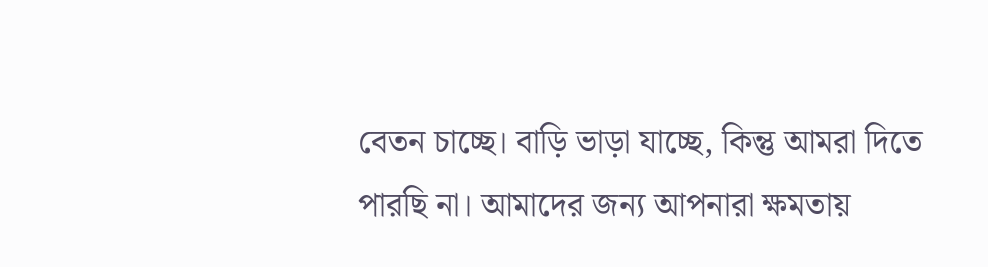বেতন চাচ্ছে। বাড়ি ভাড়া যাচ্ছে, কিন্তু আমরা দিতে পারছি না। আমাদের জন্য আপনারা ক্ষমতায়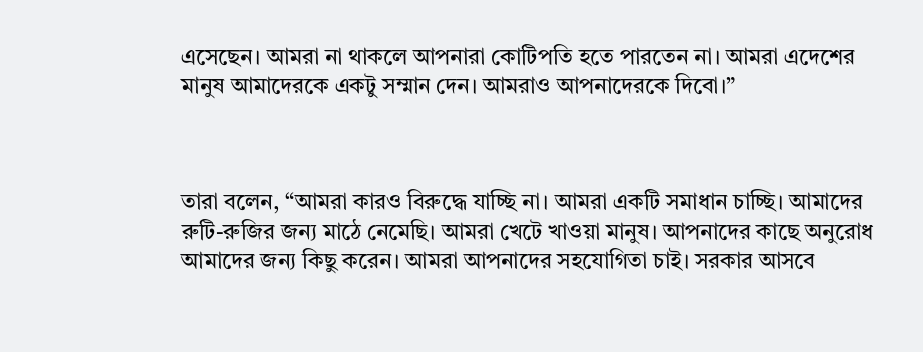এসেছেন। আমরা না থাকলে আপনারা কোটিপতি হতে পারতেন না। আমরা এদেশের মানুষ আমাদেরকে একটু সম্মান দেন। আমরাও আপনাদেরকে দিবো।”



তারা বলেন, “আমরা কারও বিরুদ্ধে যাচ্ছি না। আমরা একটি সমাধান চাচ্ছি। আমাদের রুটি-রুজির জন্য মাঠে নেমেছি। আমরা খেটে খাওয়া মানুষ। আপনাদের কাছে অনুরোধ আমাদের জন্য কিছু করেন। আমরা আপনাদের সহযোগিতা চাই। সরকার আসবে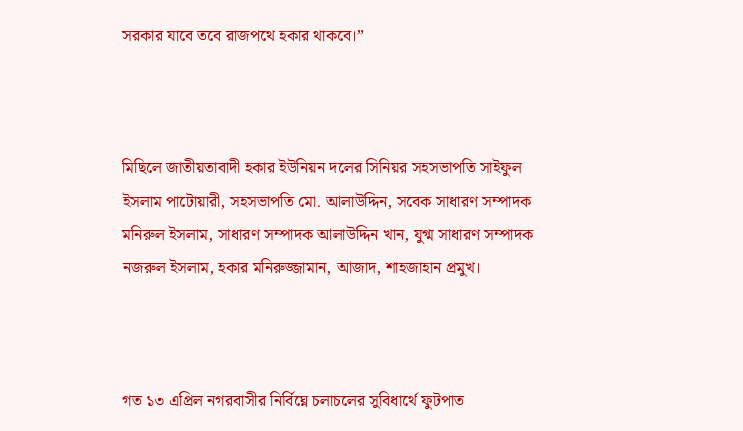সরকার যাবে তবে রাজপথে হকার থাকবে।”



মিছিলে জাতীয়তাবাদী হকার ইউনিয়ন দলের সিনিয়র সহসভাপতি সাইফুল ইসলাম পাটোয়ারী, সহসভাপতি মো. আলাউদ্দিন, সবেক সাধারণ সম্পাদক মনিরুল ইসলাম, সাধারণ সম্পাদক আলাউদ্দিন খান, যুগ্ম সাধারণ সম্পাদক নজরুল ইসলাম, হকার মনিরুজ্জামান, আজাদ, শাহজাহান প্রমুখ।



গত ১৩ এপ্রিল নগরবাসীর নির্বিঘ্নে চলাচলের সুবিধার্থে ফুটপাত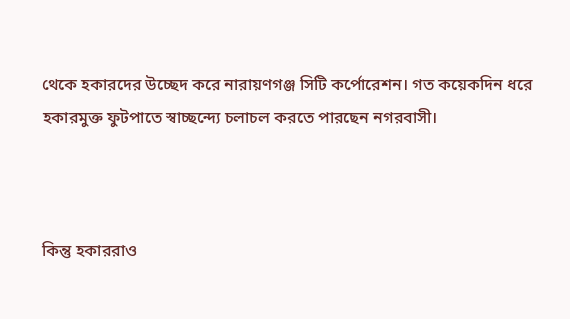থেকে হকারদের উচ্ছেদ করে নারায়ণগঞ্জ সিটি কর্পোরেশন। গত কয়েকদিন ধরে হকারমুক্ত ফুটপাতে স্বাচ্ছন্দ্যে চলাচল করতে পারছেন নগরবাসী।



কিন্তু হকাররাও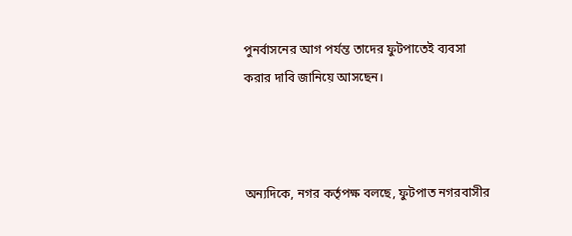পুনর্বাসনের আগ পর্যন্ত তাদের ফুটপাতেই ব্যবসা করার দাবি জানিয়ে আসছেন।



অন্যদিকে, নগর কর্তৃপক্ষ বলছে, ফুটপাত নগরবাসীর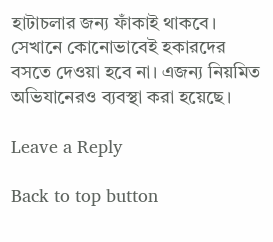হাটাচলার জন্য ফাঁকাই থাকবে। সেখানে কোনোভাবেই হকারদের বসতে দেওয়া হবে না। এজন্য নিয়মিত অভিযানেরও ব্যবস্থা করা হয়েছে।

Leave a Reply

Back to top button